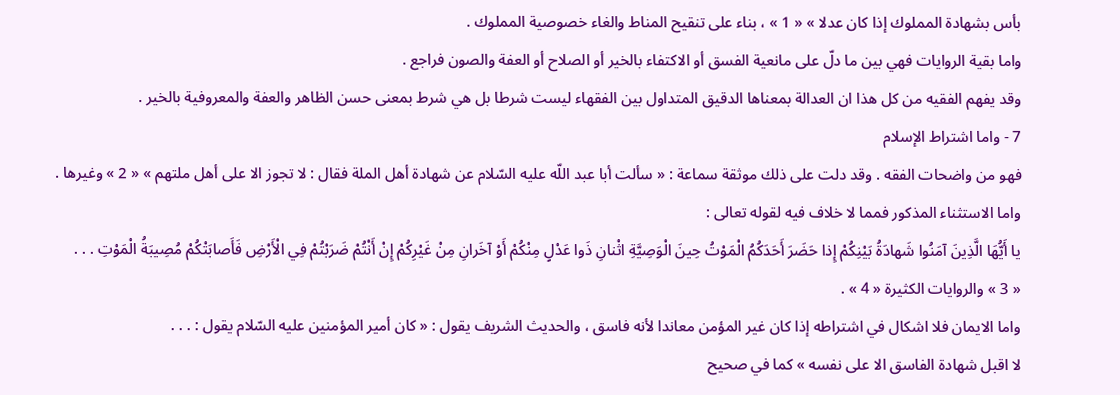بأس بشهادة المملوك إذا كان عدلا » « 1 » ، بناء على تنقيح المناط والغاء خصوصية المملوك .
واما بقية الروايات فهي بين ما دلّ على مانعية الفسق أو الاكتفاء بالخير أو الصلاح أو العفة والصون فراجع .
وقد يفهم الفقيه من كل هذا ان العدالة بمعناها الدقيق المتداول بين الفقهاء ليست شرطا بل هي شرط بمعنى حسن الظاهر والعفة والمعروفية بالخير .
7 - واما اشتراط الإسلام
فهو من واضحات الفقه . وقد دلت على ذلك موثقة سماعة : « سألت أبا عبد اللّه عليه السّلام عن شهادة أهل الملة فقال : لا تجوز الا على أهل ملتهم » « 2 » وغيرها .
واما الاستثناء المذكور فمما لا خلاف فيه لقوله تعالى :
يا أَيُّهَا الَّذِينَ آمَنُوا شَهادَةُ بَيْنِكُمْ إِذا حَضَرَ أَحَدَكُمُ الْمَوْتُ حِينَ الْوَصِيَّةِ اثْنانِ ذَوا عَدْلٍ مِنْكُمْ أَوْ آخَرانِ مِنْ غَيْرِكُمْ إِنْ أَنْتُمْ ضَرَبْتُمْ فِي الْأَرْضِ فَأَصابَتْكُمْ مُصِيبَةُ الْمَوْتِ . . .
« 3 » والروايات الكثيرة « 4 » .
واما الايمان فلا اشكال في اشتراطه إذا كان غير المؤمن معاندا لأنه فاسق ، والحديث الشريف يقول : « كان أمير المؤمنين عليه السّلام يقول : . . .
لا اقبل شهادة الفاسق الا على نفسه » كما في صحيح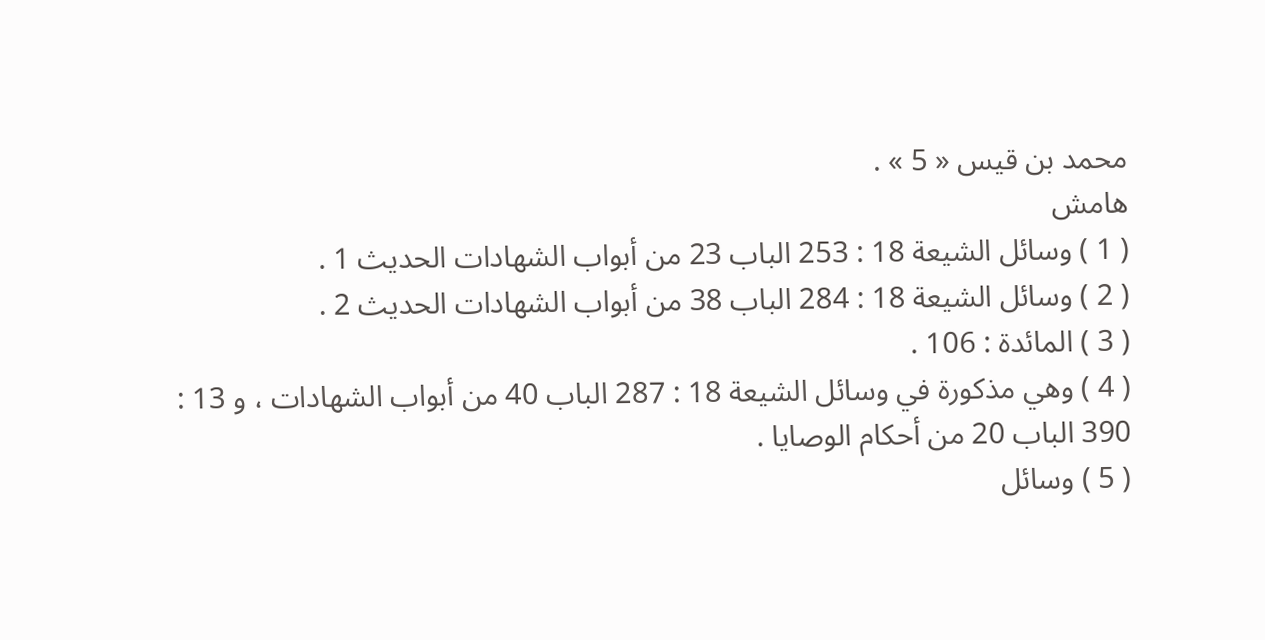محمد بن قيس « 5 » .
هامش
( 1 ) وسائل الشيعة 18 : 253 الباب 23 من أبواب الشهادات الحديث 1 .
( 2 ) وسائل الشيعة 18 : 284 الباب 38 من أبواب الشهادات الحديث 2 .
( 3 ) المائدة : 106 .
( 4 ) وهي مذكورة في وسائل الشيعة 18 : 287 الباب 40 من أبواب الشهادات ، و 13 : 390 الباب 20 من أحكام الوصايا .
( 5 ) وسائل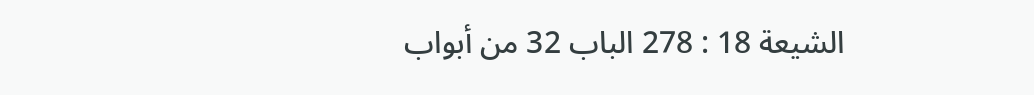الشيعة 18 : 278 الباب 32 من أبواب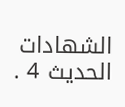الشهادات الحديث 4 .